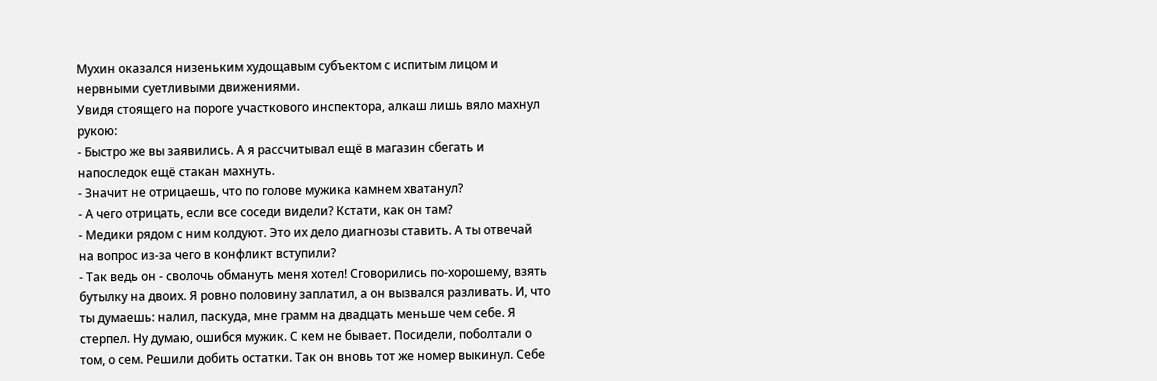Мухин оказался низеньким худощавым субъектом с испитым лицом и нервными суетливыми движениями.
Увидя стоящего на пороге участкового инспектора, алкаш лишь вяло махнул рукою:
- Быстро же вы заявились. А я рассчитывал ещё в магазин сбегать и напоследок ещё стакан махнуть.
- Значит не отрицаешь, что по голове мужика камнем хватанул?
- А чего отрицать, если все соседи видели? Кстати, как он там?
- Медики рядом с ним колдуют. Это их дело диагнозы ставить. А ты отвечай на вопрос из-за чего в конфликт вступили?
- Так ведь он - сволочь обмануть меня хотел! Сговорились по-хорошему, взять бутылку на двоих. Я ровно половину заплатил, а он вызвался разливать. И, что ты думаешь: налил, паскуда, мне грамм на двадцать меньше чем себе. Я стерпел. Ну думаю, ошибся мужик. С кем не бывает. Посидели, поболтали о том, о сем. Решили добить остатки. Так он вновь тот же номер выкинул. Себе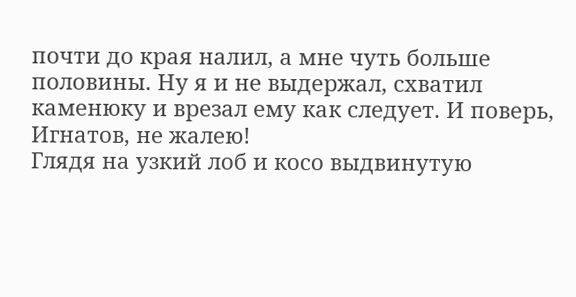почти до края налил, а мне чуть больше половины. Ну я и не выдержал, схватил каменюку и врезал ему как следует. И поверь, Игнатов, не жалею!
Глядя на узкий лоб и косо выдвинутую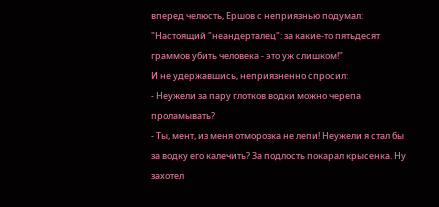вперед челюсть, Ершов с неприязнью подумал: "Настоящий "неандерталец": за какие-то пятьдесят граммов убить человека - это уж слишком!"
И не удержавшись, неприязненно спросил:
- Неужели за пару глотков водки можно черепа проламывать?
- Ты, мент, из меня отморозка не лепи! Неужели я стал бы за водку его калечить? За подлость покарал крысенка. Ну захотел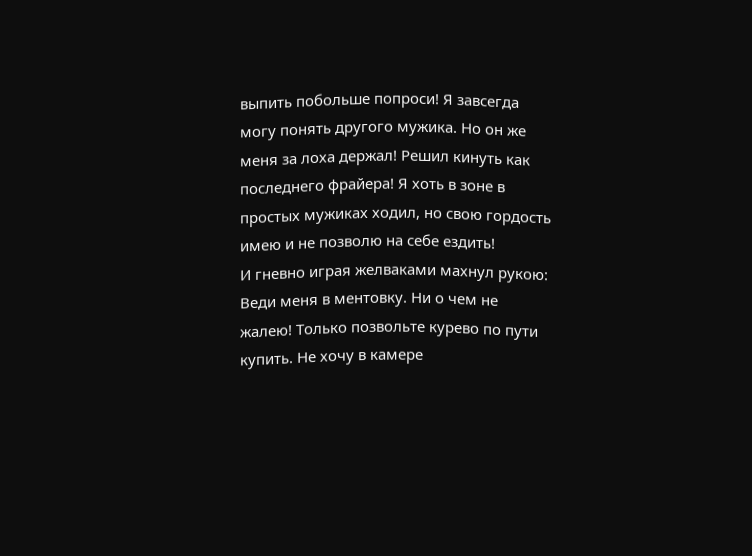выпить побольше попроси! Я завсегда могу понять другого мужика. Но он же меня за лоха держал! Решил кинуть как последнего фрайера! Я хоть в зоне в простых мужиках ходил, но свою гордость имею и не позволю на себе ездить!
И гневно играя желваками махнул рукою: Веди меня в ментовку. Ни о чем не жалею! Только позвольте курево по пути купить. Не хочу в камере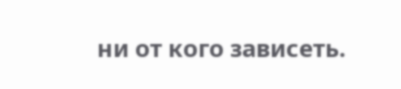ни от кого зависеть.